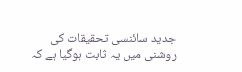جدید سائنسی تحقیقات کی روشنی میں یہ ثابت ہوگیا ہے کہ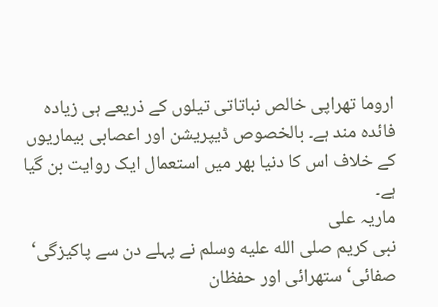اروما تھراپی خالص نباتاتی تیلوں کے ذریعے ہی زیادہ فائدہ مند ہے۔ بالخصوص ڈیپریشن اور اعصابی بیماریوں کے خلاف اس کا دنیا بھر میں استعمال ایک روایت بن گیا ہے۔
ماریہ علی
نبی کریم صلى الله عليه وسلم نے پہلے دن سے پاکیزگی‘ صفائی‘ ستھرائی اور حفظان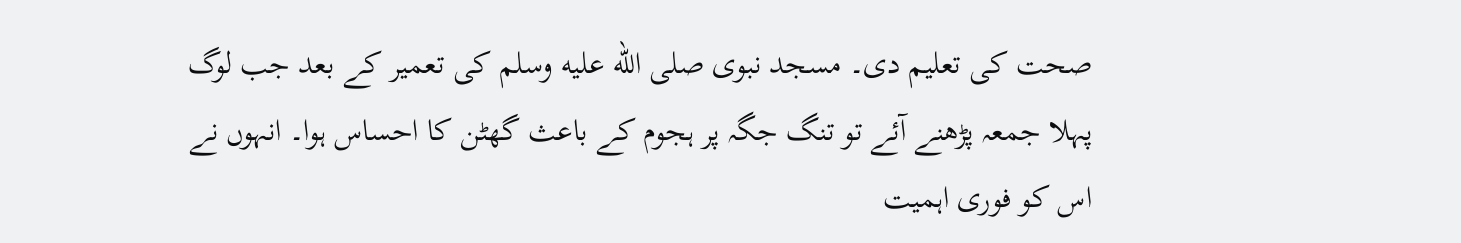صحت کی تعلیم دی۔ مسجد نبوی صلى الله عليه وسلم کی تعمیر کے بعد جب لوگ پہلا جمعہ پڑھنے آئے تو تنگ جگہ پر ہجوم کے باعث گھٹن کا احساس ہوا۔ انہوں نے اس کو فوری اہمیت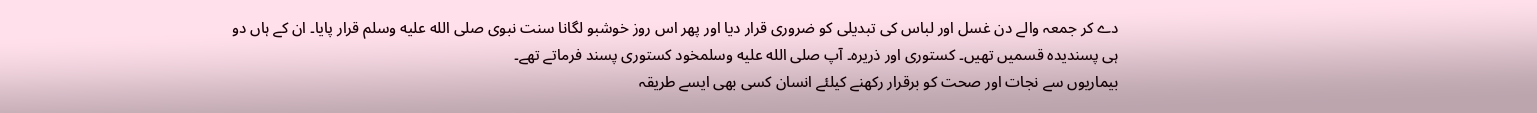دے کر جمعہ والے دن غسل اور لباس کی تبدیلی کو ضروری قرار دیا اور پھر اس روز خوشبو لگانا سنت نبوی صلى الله عليه وسلم قرار پایا۔ ان کے ہاں دو ہی پسندیدہ قسمیں تھیں۔ کستوری اور ذریرہ۔ آپ صلى الله عليه وسلمخود کستوری پسند فرماتے تھے۔
بیماریوں سے نجات اور صحت کو برقرار رکھنے کیلئے انسان کسی بھی ایسے طریقہ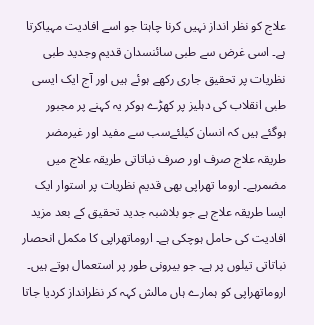علاج کو نظر انداز نہیں کرنا چاہتا جو اسے افادیت مہیاکرتا ہے۔ اسی غرض سے طبی سائنسدان قدیم وجدید طبی نظریات پر تحقیق جاری رکھے ہوئے ہیں اور آج ایک ایسی طبی انقلاب کی دہلیز پر کھڑے ہوکر یہ کہنے پر مجبور ہوگئے ہیں کہ انسان کیلئےسب سے مفید اور غیرمضر طریقہ علاج صرف اور صرف نباتاتی طریقہ علاج میں مضمرہے۔ اروما تھراپی بھی قدیم نظریات پر استوار ایک ایسا طریقہ علاج ہے جو بلاشبہ جدید تحقیق کے بعد مزید افادیت کی حامل ہوچکی ہے۔ اروماتھراپی کا مکمل انحصار نباتاتی تیلوں پر ہے۔ جو بیرونی طور پر استعمال ہوتے ہیں۔ اروماتھراپی کو ہمارے ہاں مالش کہہ کر نظرانداز کردیا جاتا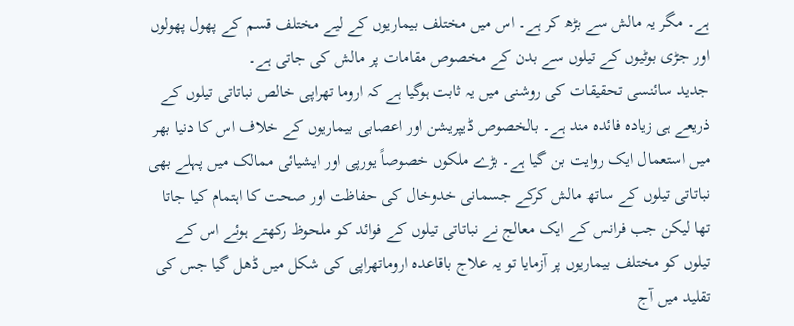ہے۔ مگر یہ مالش سے بڑھ کر ہے۔ اس میں مختلف بیماریوں کے لیے مختلف قسم کے پھول پھولوں اور جڑی بوٹیوں کے تیلوں سے بدن کے مخصوص مقامات پر مالش کی جاتی ہے۔
جدید سائنسی تحقیقات کی روشنی میں یہ ثابت ہوگیا ہے کہ اروما تھراپی خالص نباتاتی تیلوں کے ذریعے ہی زیادہ فائدہ مند ہے۔ بالخصوص ڈیپریشن اور اعصابی بیماریوں کے خلاف اس کا دنیا بھر میں استعمال ایک روایت بن گیا ہے۔ بڑے ملکوں خصوصاً یورپی اور ایشیائی ممالک میں پہلے بھی نباتاتی تیلوں کے ساتھ مالش کرکے جسمانی خدوخال کی حفاظت اور صحت کا اہتمام کیا جاتا تھا لیکن جب فرانس کے ایک معالج نے نباتاتی تیلوں کے فوائد کو ملحوظ رکھتے ہوئے اس کے تیلوں کو مختلف بیماریوں پر آزمایا تو یہ علاج باقاعدہ اروماتھراپی کی شکل میں ڈھل گیا جس کی تقلید میں آج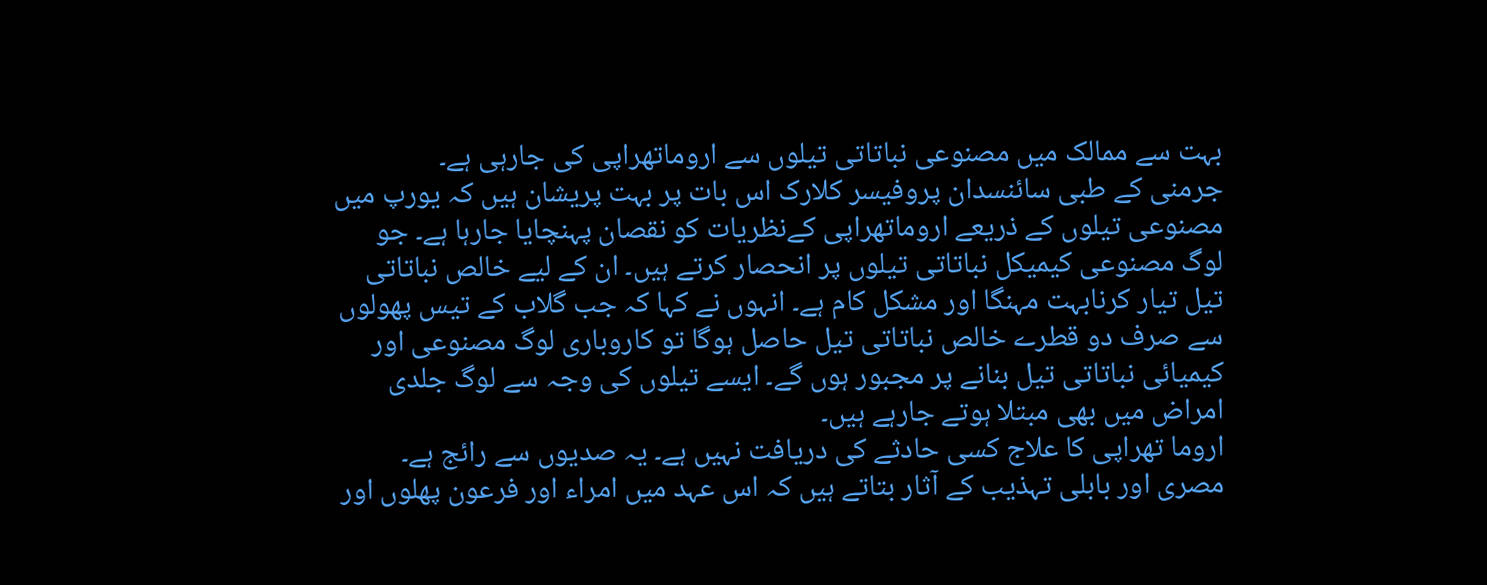بہت سے ممالک میں مصنوعی نباتاتی تیلوں سے اروماتھراپی کی جارہی ہے۔
جرمنی کے طبی سائنسدان پروفیسر کلارک اس بات پر بہت پریشان ہیں کہ یورپ میں مصنوعی تیلوں کے ذریعے اروماتھراپی کےنظریات کو نقصان پہنچایا جارہا ہے۔ جو لوگ مصنوعی کیمیکل نباتاتی تیلوں پر انحصار کرتے ہیں۔ ان کے لیے خالص نباتاتی تیل تیار کرنابہت مہنگا اور مشکل کام ہے۔ انہوں نے کہا کہ جب گلاب کے تیس پھولوں سے صرف دو قطرے خالص نباتاتی تیل حاصل ہوگا تو کاروباری لوگ مصنوعی اور کیمیائی نباتاتی تیل بنانے پر مجبور ہوں گے۔ ایسے تیلوں کی وجہ سے لوگ جلدی امراض میں بھی مبتلا ہوتے جارہے ہیں۔
اروما تھراپی کا علاج کسی حادثے کی دریافت نہیں ہے۔ یہ صدیوں سے رائج ہے۔ مصری اور بابلی تہذیب کے آثار بتاتے ہیں کہ اس عہد میں امراء اور فرعون پھلوں اور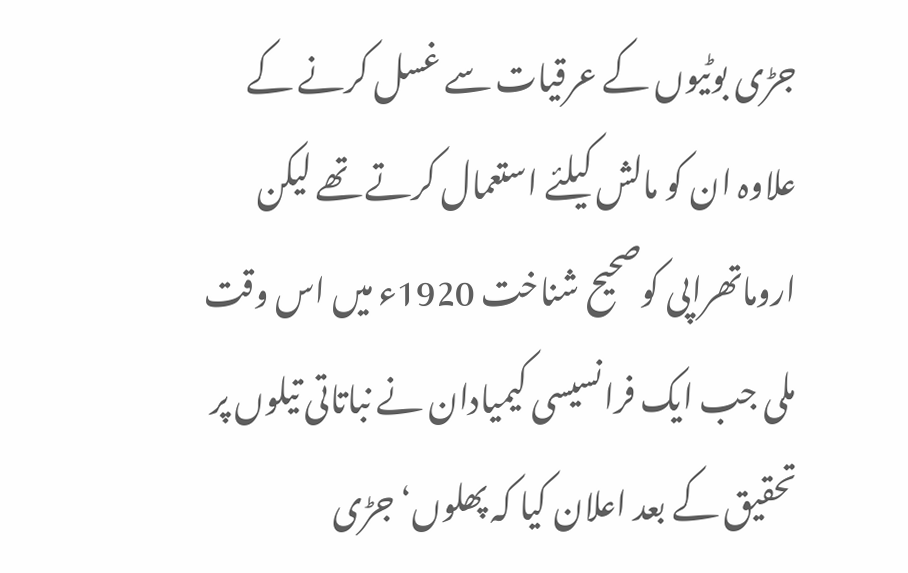جڑی بوٹیوں کے عرقیات سے غسل کرنے کے علاوہ ان کو مالش کیلئے استعمال کرتے تھے لیکن اروماتھراپی کوصحیح شناخت 1920ء میں اس وقت ملی جب ایک فرانسیسی کیمیادان نے نباتاتی تیلوں پر تحقیق کے بعد اعلان کیا کہ پھلوں‘ جڑی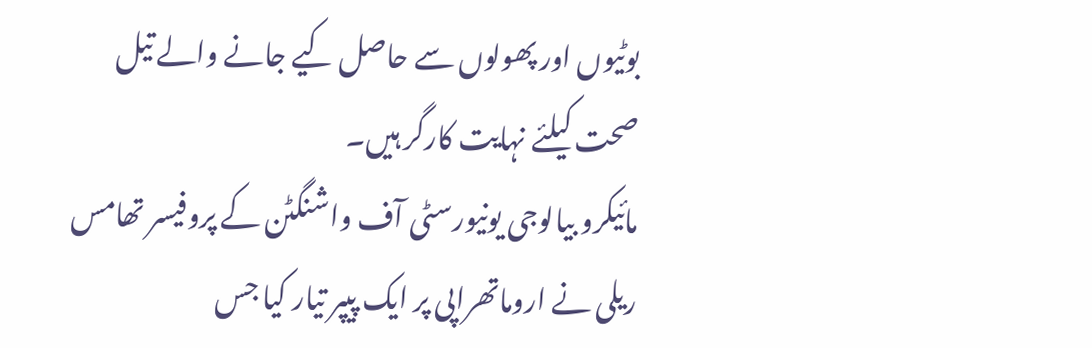بوٹیوں اور پھولوں سے حاصل کیے جانے والے تیل صحت کیلئے نہایت کارگر ہیں۔
مائیکرو بیالوجی یونیورسٹی آف واشنگٹن کے پروفیسر تھامس ریلی نے اروماتھراپی پر ایک پیپر تیار کیا جس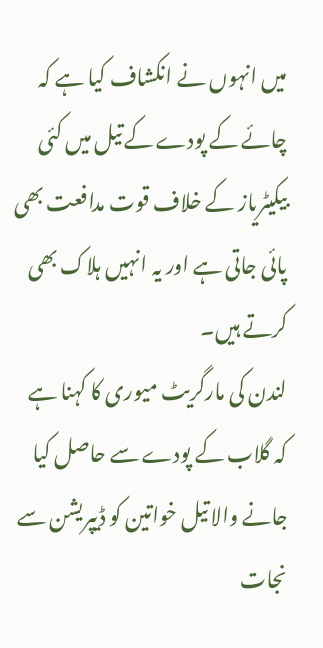میں انہوں نے انکشاف کیا ہے کہ چائے کے پودے کے تیل میں کئی بیکیٹریاز کے خلاف قوت مدافعت بھی پائی جاتی ہے اور یہ انہیں ہلاک بھی کرتے ہیں۔
لندن کی مارگریٹ میوری کا کہنا ہے کہ گلاب کے پودے سے حاصل کیا جانے والا تیل خواتین کو ڈیپریشن سے نجات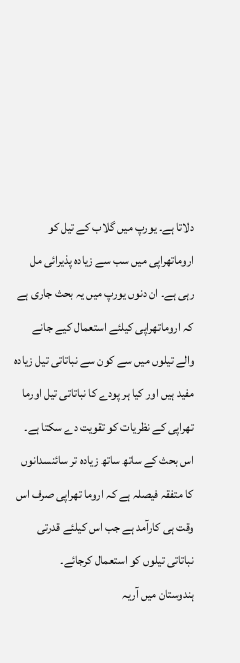دلاتا ہے۔ یورپ میں گلاب کے تیل کو اروماتھراپی میں سب سے زیادہ پذیرائی مل رہی ہے۔ ان دنوں یورپ میں یہ بحث جاری ہے کہ اروماتھراپی کیلئے استعمال کیے جانے والے تیلوں میں سے کون سے نباتاتی تیل زیادہ مفید ہیں اور کیا ہر پودے کا نباتاتی تیل اورما تھراپی کے نظریات کو تقویت دے سکتا ہے۔ اس بحث کے ساتھ ساتھ زیادہ تر سائنسدانوں کا متفقہ فیصلہ ہے کہ اروما تھراپی صرف اس وقت ہی کارآمد ہے جب اس کیلئے قدرتی نباتاتی تیلوں کو استعمال کرجائے۔
ہندوستان میں آریہ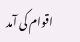اقوام کی آمد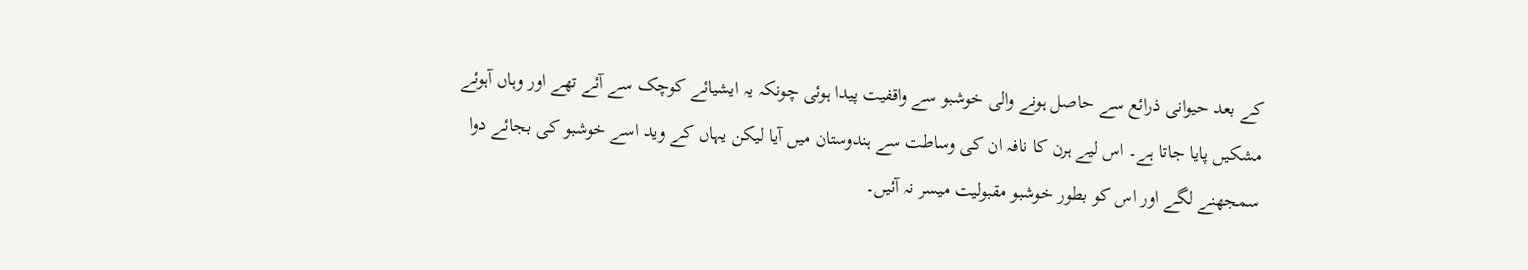کے بعد حیوانی ذرائع سے حاصل ہونے والی خوشبو سے واقفیت پیدا ہوئی چونکہ یہ ایشیائے کوچک سے آئے تھے اور وہاں آہوئے مشکیں پایا جاتا ہے۔ اس لیے ہرن کا نافہ ان کی وساطت سے ہندوستان میں آیا لیکن یہاں کے وید اسے خوشبو کی بجائے دوا سمجھنے لگے اور اس کو بطور خوشبو مقبولیت میسر نہ آئیں۔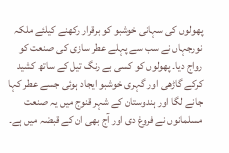پھولوں کی سہانی خوشبو کو برقرار رکھنے کیلئے ملکہ نورجہاں نے سب سے پہلے عطر سازی کی صنعت کو رواج دیا۔ پھولوں کو کسی بے رنگ تیل کے ساتھ کشید کرکے گاڑھی اور گہری خوشبو ایجاد ہوئی جسے عطر کہا جانے لگا اور ہندوستان کے شہر قنوج میں یہ صنعت مسلمانوں نے فروغ دی اور آج بھی ان کے قبضہ میں ہے۔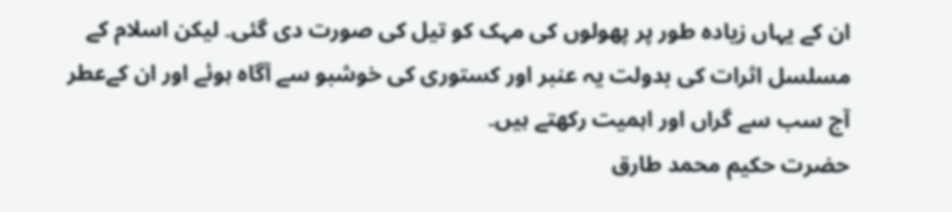ان کے یہاں زیادہ طور پر پھولوں کی مہک کو تیل کی صورت دی گئی۔ لیکن اسلام کے مسلسل اثرات کی بدولت یہ عنبر اور کستوری کی خوشبو سے آگاہ ہوئے اور ان کےعطر آج سب سے گراں اور اہمیت رکھتے ہیں۔
حضرت حکیم محمد طارق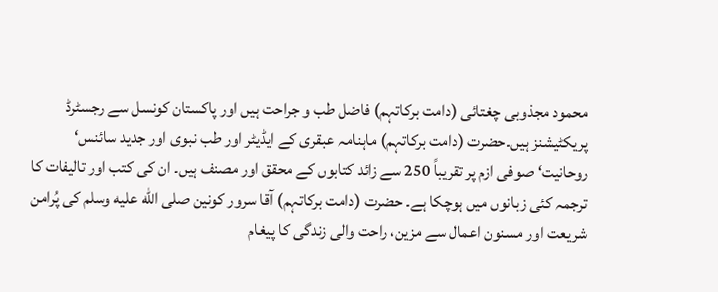محمود مجذوبی چغتائی (دامت برکاتہم) فاضل طب و جراحت ہیں اور پاکستان کونسل سے رجسٹرڈ پریکٹیشنز ہیں۔حضرت (دامت برکاتہم) ماہنامہ عبقری کے ایڈیٹر اور طب نبوی اور جدید سائنس‘ روحانیت‘ صوفی ازم پر تقریباً 250 سے زائد کتابوں کے محقق اور مصنف ہیں۔ ان کی کتب اور تالیفات کا ترجمہ کئی زبانوں میں ہوچکا ہے۔ حضرت (دامت برکاتہم) آقا سرور کونین صلى الله عليه وسلم کی پُرامن شریعت اور مسنون اعمال سے مزین، راحت والی زندگی کا پیغام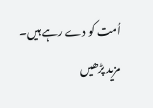اُمت کو دے رہے ہیں۔ مزید پڑھیں